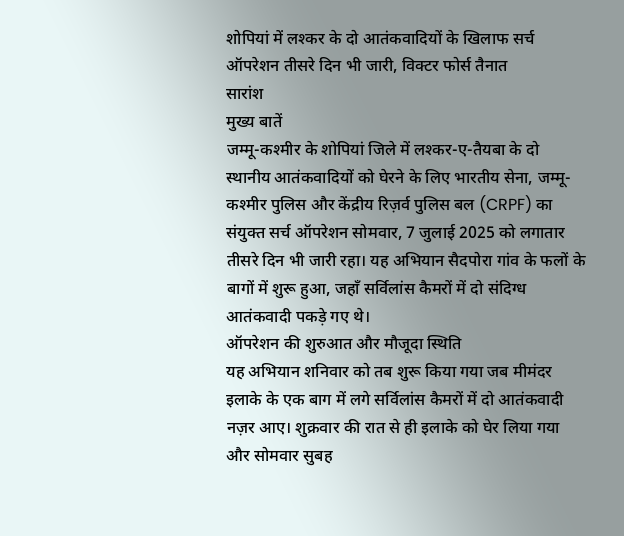शोपियां में लश्कर के दो आतंकवादियों के खिलाफ सर्च ऑपरेशन तीसरे दिन भी जारी, विक्टर फोर्स तैनात
सारांश
मुख्य बातें
जम्मू-कश्मीर के शोपियां जिले में लश्कर-ए-तैयबा के दो स्थानीय आतंकवादियों को घेरने के लिए भारतीय सेना, जम्मू-कश्मीर पुलिस और केंद्रीय रिज़र्व पुलिस बल (CRPF) का संयुक्त सर्च ऑपरेशन सोमवार, 7 जुलाई 2025 को लगातार तीसरे दिन भी जारी रहा। यह अभियान सैदपोरा गांव के फलों के बागों में शुरू हुआ, जहाँ सर्विलांस कैमरों में दो संदिग्ध आतंकवादी पकड़े गए थे।
ऑपरेशन की शुरुआत और मौजूदा स्थिति
यह अभियान शनिवार को तब शुरू किया गया जब मीमंदर इलाके के एक बाग में लगे सर्विलांस कैमरों में दो आतंकवादी नज़र आए। शुक्रवार की रात से ही इलाके को घेर लिया गया और सोमवार सुबह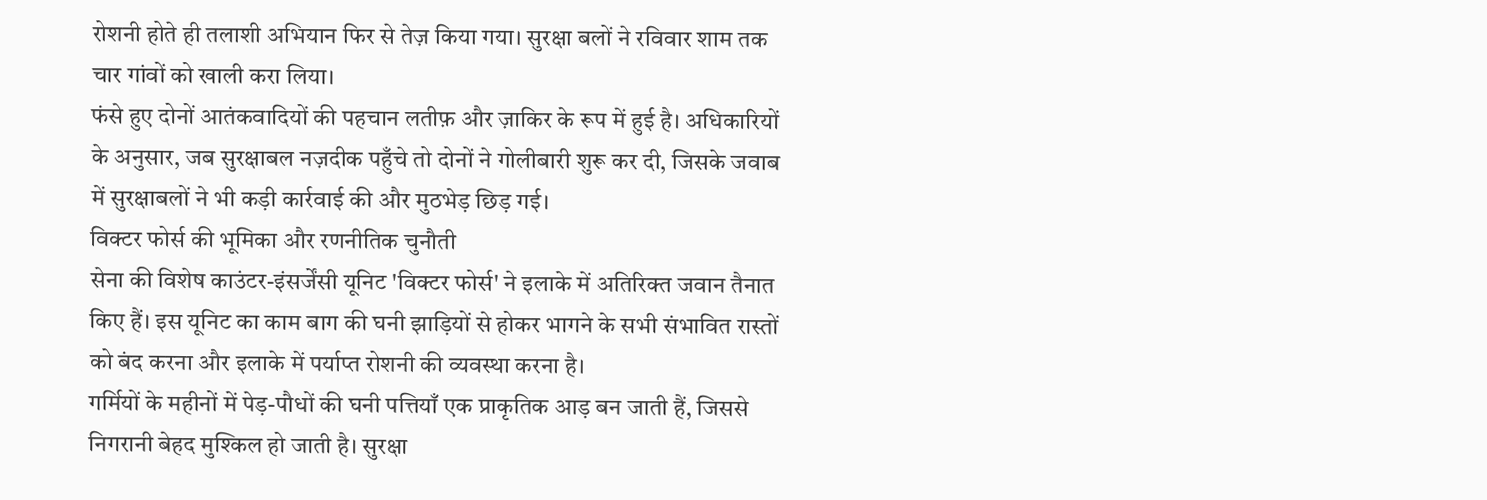रोशनी होते ही तलाशी अभियान फिर से तेज़ किया गया। सुरक्षा बलों ने रविवार शाम तक चार गांवों को खाली करा लिया।
फंसे हुए दोनों आतंकवादियों की पहचान लतीफ़ और ज़ाकिर के रूप में हुई है। अधिकारियों के अनुसार, जब सुरक्षाबल नज़दीक पहुँचे तो दोनों ने गोलीबारी शुरू कर दी, जिसके जवाब में सुरक्षाबलों ने भी कड़ी कार्रवाई की और मुठभेड़ छिड़ गई।
विक्टर फोर्स की भूमिका और रणनीतिक चुनौती
सेना की विशेष काउंटर-इंसर्जेंसी यूनिट 'विक्टर फोर्स' ने इलाके में अतिरिक्त जवान तैनात किए हैं। इस यूनिट का काम बाग की घनी झाड़ियों से होकर भागने के सभी संभावित रास्तों को बंद करना और इलाके में पर्याप्त रोशनी की व्यवस्था करना है।
गर्मियों के महीनों में पेड़-पौधों की घनी पत्तियाँ एक प्राकृतिक आड़ बन जाती हैं, जिससे निगरानी बेहद मुश्किल हो जाती है। सुरक्षा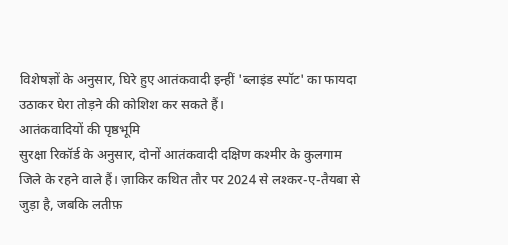विशेषज्ञों के अनुसार, घिरे हुए आतंकवादी इन्हीं 'ब्लाइंड स्पॉट' का फायदा उठाकर घेरा तोड़ने की कोशिश कर सकते हैं।
आतंकवादियों की पृष्ठभूमि
सुरक्षा रिकॉर्ड के अनुसार, दोनों आतंकवादी दक्षिण कश्मीर के कुलगाम जिले के रहने वाले हैं। ज़ाकिर कथित तौर पर 2024 से लश्कर-ए-तैयबा से जुड़ा है, जबकि लतीफ़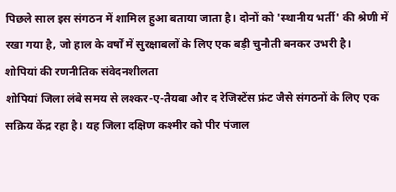पिछले साल इस संगठन में शामिल हुआ बताया जाता है। दोनों को 'स्थानीय भर्ती' की श्रेणी में रखा गया है, जो हाल के वर्षों में सुरक्षाबलों के लिए एक बड़ी चुनौती बनकर उभरी है।
शोपियां की रणनीतिक संवेदनशीलता
शोपियां जिला लंबे समय से लश्कर-ए-तैयबा और द रेजिस्टेंस फ्रंट जैसे संगठनों के लिए एक सक्रिय केंद्र रहा है। यह जिला दक्षिण कश्मीर को पीर पंजाल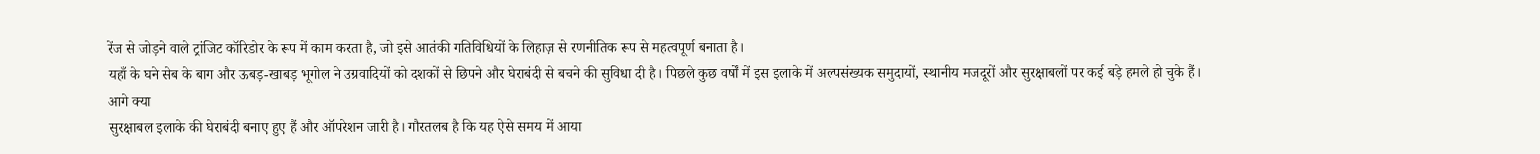रेंज से जोड़ने वाले ट्रांजिट कॉरिडोर के रूप में काम करता है, जो इसे आतंकी गतिविधियों के लिहाज़ से रणनीतिक रूप से महत्वपूर्ण बनाता है।
यहाँ के घने सेब के बाग और ऊबड़-खाबड़ भूगोल ने उग्रवादियों को दशकों से छिपने और घेराबंदी से बचने की सुविधा दी है। पिछले कुछ वर्षों में इस इलाके में अल्पसंख्यक समुदायों, स्थानीय मजदूरों और सुरक्षाबलों पर कई बड़े हमले हो चुके हैं।
आगे क्या
सुरक्षाबल इलाके की घेराबंदी बनाए हुए हैं और ऑपरेशन जारी है। गौरतलब है कि यह ऐसे समय में आया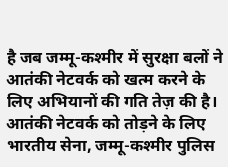है जब जम्मू-कश्मीर में सुरक्षा बलों ने आतंकी नेटवर्क को खत्म करने के लिए अभियानों की गति तेज़ की है। आतंकी नेटवर्क को तोड़ने के लिए भारतीय सेना, जम्मू-कश्मीर पुलिस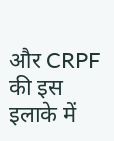और CRPF की इस इलाके में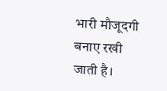भारी मौजूदगी बनाए रखी जाती है।